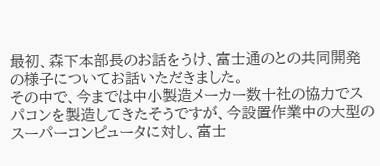最初、森下本部長のお話をうけ、富士通のとの共同開発の様子についてお話いただきました。
その中で、今までは中小製造メーカー数十社の協力でスパコンを製造してきたそうですが、今設置作業中の大型のスーパーコンピュータに対し、富士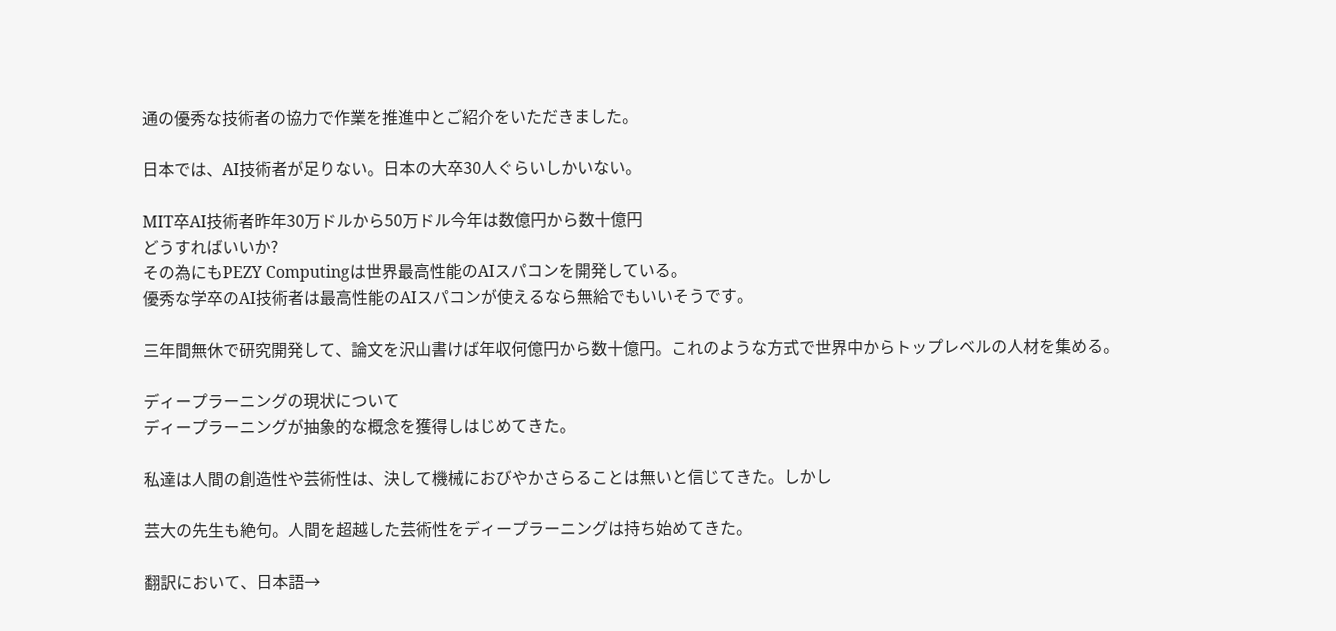通の優秀な技術者の協力で作業を推進中とご紹介をいただきました。

日本では、AI技術者が足りない。日本の大卒30人ぐらいしかいない。

MIT卒AI技術者昨年30万ドルから50万ドル今年は数億円から数十億円
どうすればいいか?
その為にもPEZY Computingは世界最高性能のAIスパコンを開発している。
優秀な学卒のAI技術者は最高性能のAIスパコンが使えるなら無給でもいいそうです。

三年間無休で研究開発して、論文を沢山書けば年収何億円から数十億円。これのような方式で世界中からトップレベルの人材を集める。

ディープラーニングの現状について
ディープラーニングが抽象的な概念を獲得しはじめてきた。

私達は人間の創造性や芸術性は、決して機械におびやかさらることは無いと信じてきた。しかし

芸大の先生も絶句。人間を超越した芸術性をディープラーニングは持ち始めてきた。

翻訳において、日本語→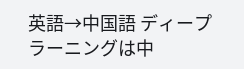英語→中国語 ディープラーニングは中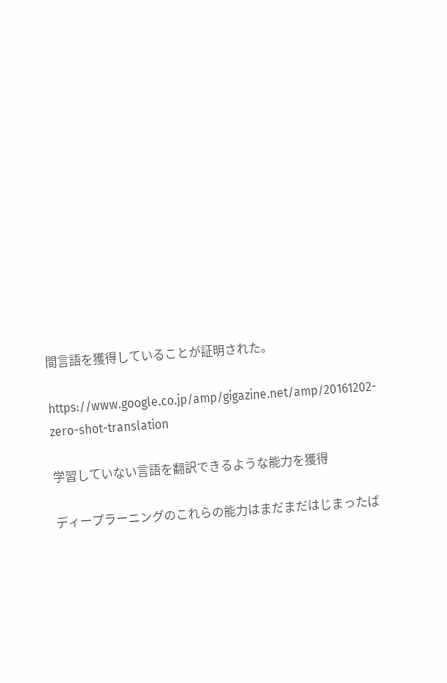間言語を獲得していることが証明された。

https://www.google.co.jp/amp/gigazine.net/amp/20161202-zero-shot-translation

学習していない言語を翻訳できるような能力を獲得

ディープラーニングのこれらの能力はまだまだはじまったば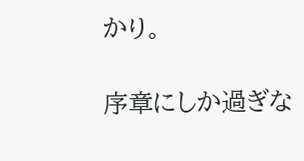かり。

序章にしか過ぎな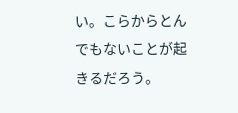い。こらからとんでもないことが起きるだろう。